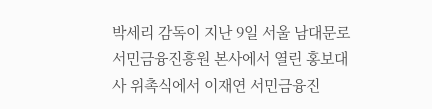박세리 감독이 지난 9일 서울 남대문로 서민금융진흥원 본사에서 열린 홍보대사 위촉식에서 이재연 서민금융진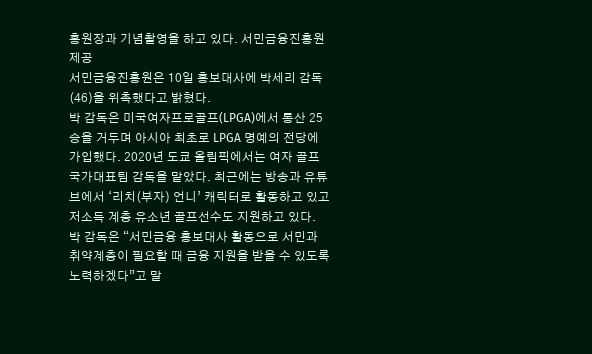흥원장과 기념촬영을 하고 있다. 서민금융진흥원 제공
서민금융진흥원은 10일 홍보대사에 박세리 감독(46)을 위촉했다고 밝혔다.
박 감독은 미국여자프로골프(LPGA)에서 통산 25승을 거두며 아시아 최초로 LPGA 명예의 전당에 가입했다. 2020년 도쿄 올림픽에서는 여자 골프 국가대표팀 감독을 맡았다. 최근에는 방송과 유튜브에서 ‘리치(부자) 언니’ 캐릭터로 활동하고 있고 저소득 계층 유소년 골프선수도 지원하고 있다.
박 감독은 “서민금융 홍보대사 활동으로 서민과 취약계층이 필요할 때 금융 지원을 받을 수 있도록 노력하겠다”고 말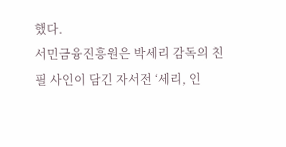했다.
서민금융진흥원은 박세리 감독의 친필 사인이 담긴 자서전 ‘세리, 인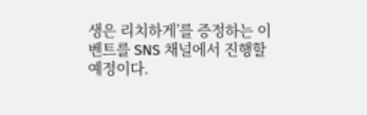생은 리치하게’를 증정하는 이벤트를 SNS 채널에서 진행할 예정이다.